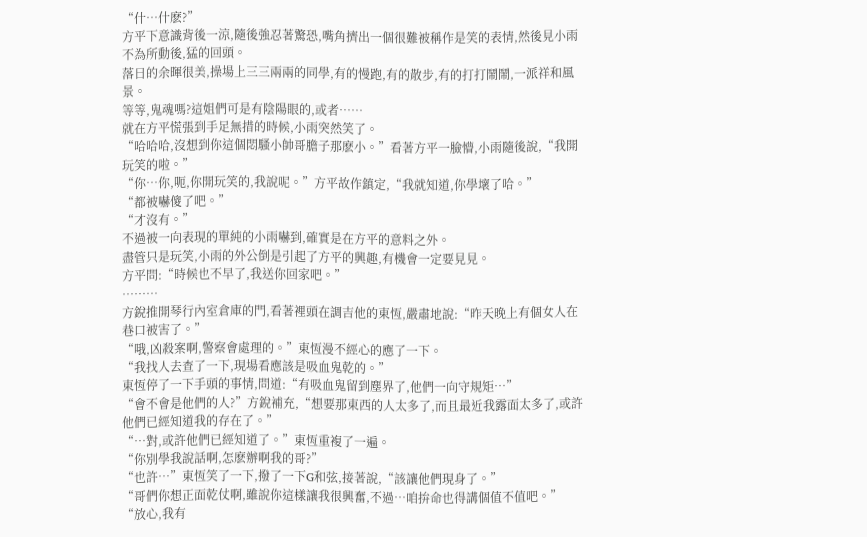“什…什麽?”
方平下意識背後一涼,隨後強忍著驚恐,嘴角擠出一個很難被稱作是笑的表情,然後見小雨不為所動後,猛的回頭。
落日的余暉很美,操場上三三兩兩的同學,有的慢跑,有的散步,有的打打鬧鬧,一派祥和風景。
等等,鬼魂嗎?這姐們可是有陰陽眼的,或者……
就在方平慌張到手足無措的時候,小雨突然笑了。
“哈哈哈,沒想到你這個悶騷小帥哥膽子那麽小。”看著方平一臉懵,小雨隨後說,“我開玩笑的啦。”
“你…你,呃,你開玩笑的,我說呢。”方平故作鎮定,“我就知道,你學壞了哈。”
“都被嚇傻了吧。”
“才沒有。”
不過被一向表現的單純的小雨嚇到,確實是在方平的意料之外。
盡管只是玩笑,小雨的外公倒是引起了方平的興趣,有機會一定要見見。
方平問:“時候也不早了,我送你回家吧。”
………
方銳推開琴行內室倉庫的門,看著裡頭在調吉他的東恆,嚴肅地說:“昨天晚上有個女人在巷口被害了。”
“哦,凶殺案啊,警察會處理的。”東恆漫不經心的應了一下。
“我找人去查了一下,現場看應該是吸血鬼乾的。”
東恆停了一下手頭的事情,問道:“有吸血鬼留到塵界了,他們一向守規矩…”
“會不會是他們的人?”方銳補充,“想要那東西的人太多了,而且最近我露面太多了,或許他們已經知道我的存在了。”
“…對,或許他們已經知道了。”東恆重複了一遍。
“你別學我說話啊,怎麽辦啊我的哥?”
“也許…”東恆笑了一下,撥了一下G和弦,接著說,“該讓他們現身了。”
“哥們你想正面乾仗啊,雖說你這樣讓我很興奮,不過…咱拚命也得講個值不值吧。”
“放心,我有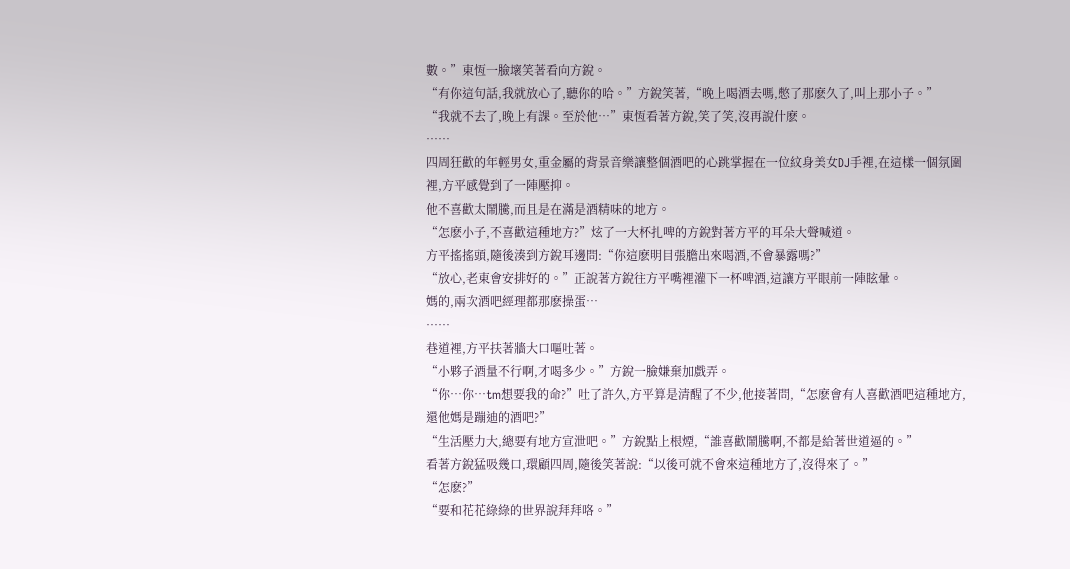數。”東恆一臉壞笑著看向方銳。
“有你這句話,我就放心了,聽你的哈。”方銳笑著,“晚上喝酒去嗎,憋了那麽久了,叫上那小子。”
“我就不去了,晚上有課。至於他…”東恆看著方銳,笑了笑,沒再說什麽。
……
四周狂歡的年輕男女,重金屬的背景音樂讓整個酒吧的心跳掌握在一位紋身美女DJ手裡,在這樣一個氛圍裡,方平感覺到了一陣壓抑。
他不喜歡太鬧騰,而且是在滿是酒精味的地方。
“怎麽小子,不喜歡這種地方?”炫了一大杯扎啤的方銳對著方平的耳朵大聲喊道。
方平搖搖頭,隨後湊到方銳耳邊問:“你這麽明目張膽出來喝酒,不會暴露嗎?”
“放心,老東會安排好的。”正說著方銳往方平嘴裡灌下一杯啤酒,這讓方平眼前一陣眩暈。
媽的,兩次酒吧經理都那麽操蛋…
……
巷道裡,方平扶著牆大口嘔吐著。
“小夥子酒量不行啊,才喝多少。”方銳一臉嫌棄加戲弄。
“你…你…tm想要我的命?”吐了許久,方平算是清醒了不少,他接著問,“怎麽會有人喜歡酒吧這種地方,還他媽是蹦迪的酒吧?”
“生活壓力大,總要有地方宣泄吧。”方銳點上根煙,“誰喜歡鬧騰啊,不都是給著世道逼的。”
看著方銳猛吸幾口,環顧四周,隨後笑著說:“以後可就不會來這種地方了,沒得來了。”
“怎麽?”
“要和花花綠綠的世界說拜拜咯。”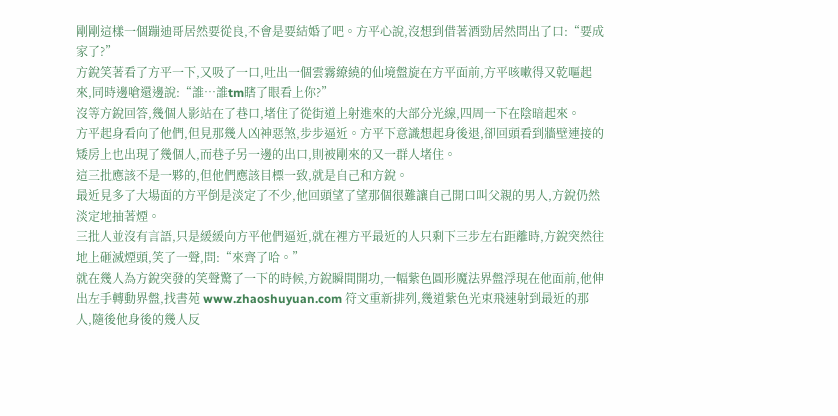剛剛這樣一個蹦迪哥居然要從良,不會是要結婚了吧。方平心說,沒想到借著酒勁居然問出了口:“要成家了?”
方銳笑著看了方平一下,又吸了一口,吐出一個雲霧繚繞的仙境盤旋在方平面前,方平咳嗽得又乾嘔起來,同時邊嗆還邊說:“誰…誰tm瞎了眼看上你?”
沒等方銳回答,幾個人影站在了巷口,堵住了從街道上射進來的大部分光線,四周一下在陰暗起來。
方平起身看向了他們,但見那幾人凶神惡煞,步步逼近。方平下意識想起身後退,卻回頭看到牆壁連接的矮房上也出現了幾個人,而巷子另一邊的出口,則被剛來的又一群人堵住。
這三批應該不是一夥的,但他們應該目標一致,就是自己和方銳。
最近見多了大場面的方平倒是淡定了不少,他回頭望了望那個很難讓自己開口叫父親的男人,方銳仍然淡定地抽著煙。
三批人並沒有言語,只是緩緩向方平他們逼近,就在裡方平最近的人只剩下三步左右距離時,方銳突然往地上砸滅煙頭,笑了一聲,問:“來齊了哈。”
就在幾人為方銳突發的笑聲驚了一下的時候,方銳瞬間開功,一幅紫色圓形魔法界盤浮現在他面前,他伸出左手轉動界盤,找書苑 www.zhaoshuyuan.com 符文重新排列,幾道紫色光束飛速射到最近的那人,隨後他身後的幾人反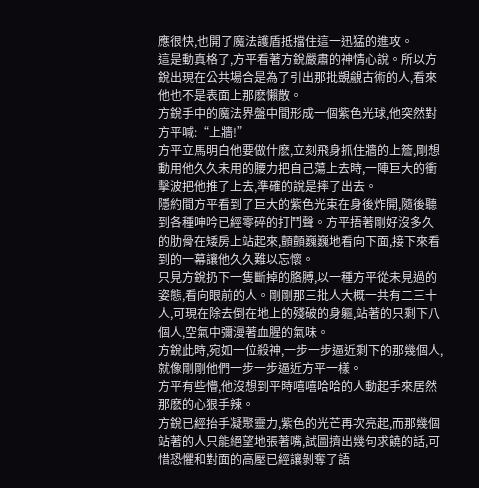應很快,也開了魔法護盾抵擋住這一迅猛的進攻。
這是動真格了,方平看著方銳嚴肅的神情心說。所以方銳出現在公共場合是為了引出那批覬覦古術的人,看來他也不是表面上那麽懶散。
方銳手中的魔法界盤中間形成一個紫色光球,他突然對方平喊:“上牆!”
方平立馬明白他要做什麽,立刻飛身抓住牆的上簷,剛想動用他久久未用的腰力把自己蕩上去時,一陣巨大的衝擊波把他推了上去,準確的說是摔了出去。
隱約間方平看到了巨大的紫色光束在身後炸開,隨後聽到各種呻吟已經零碎的打鬥聲。方平捂著剛好沒多久的肋骨在矮房上站起來,顫顫巍巍地看向下面,接下來看到的一幕讓他久久難以忘懷。
只見方銳扔下一隻斷掉的胳膊,以一種方平從未見過的姿態,看向眼前的人。剛剛那三批人大概一共有二三十人,可現在除去倒在地上的殘破的身軀,站著的只剩下八個人,空氣中彌漫著血腥的氣味。
方銳此時,宛如一位殺神,一步一步逼近剩下的那幾個人,就像剛剛他們一步一步逼近方平一樣。
方平有些懵,他沒想到平時嘻嘻哈哈的人動起手來居然那麽的心狠手辣。
方銳已經抬手凝聚靈力,紫色的光芒再次亮起,而那幾個站著的人只能絕望地張著嘴,試圖擠出幾句求饒的話,可惜恐懼和對面的高壓已經讓剝奪了語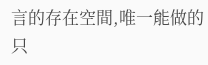言的存在空間,唯一能做的只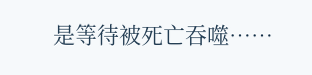是等待被死亡吞噬……